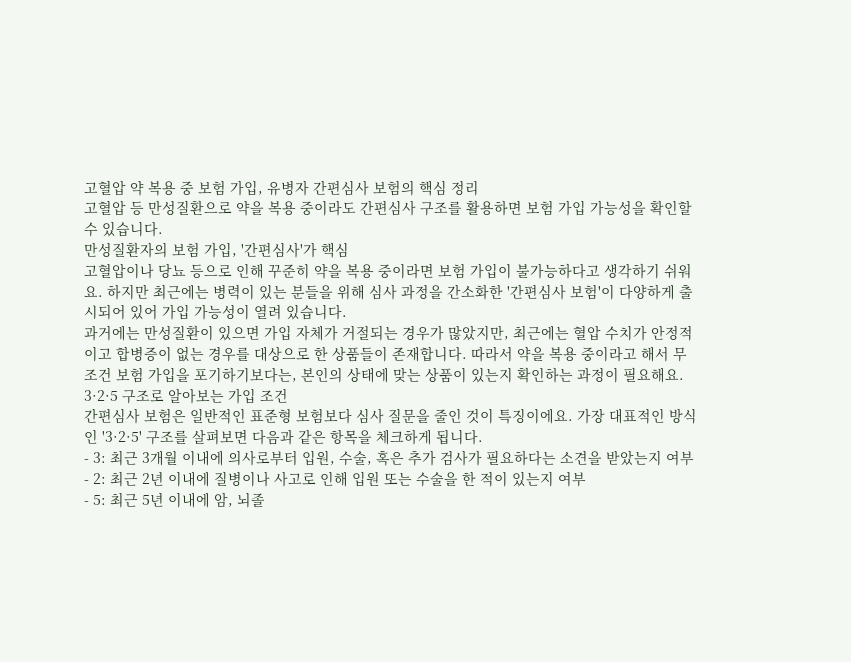고혈압 약 복용 중 보험 가입, 유병자 간편심사 보험의 핵심 정리
고혈압 등 만성질환으로 약을 복용 중이라도 간편심사 구조를 활용하면 보험 가입 가능성을 확인할 수 있습니다.
만성질환자의 보험 가입, '간편심사'가 핵심
고혈압이나 당뇨 등으로 인해 꾸준히 약을 복용 중이라면 보험 가입이 불가능하다고 생각하기 쉬워요. 하지만 최근에는 병력이 있는 분들을 위해 심사 과정을 간소화한 '간편심사 보험'이 다양하게 출시되어 있어 가입 가능성이 열려 있습니다.
과거에는 만성질환이 있으면 가입 자체가 거절되는 경우가 많았지만, 최근에는 혈압 수치가 안정적이고 합병증이 없는 경우를 대상으로 한 상품들이 존재합니다. 따라서 약을 복용 중이라고 해서 무조건 보험 가입을 포기하기보다는, 본인의 상태에 맞는 상품이 있는지 확인하는 과정이 필요해요.
3·2·5 구조로 알아보는 가입 조건
간편심사 보험은 일반적인 표준형 보험보다 심사 질문을 줄인 것이 특징이에요. 가장 대표적인 방식인 '3·2·5' 구조를 살펴보면 다음과 같은 항목을 체크하게 됩니다.
- 3: 최근 3개월 이내에 의사로부터 입원, 수술, 혹은 추가 검사가 필요하다는 소견을 받았는지 여부
- 2: 최근 2년 이내에 질병이나 사고로 인해 입원 또는 수술을 한 적이 있는지 여부
- 5: 최근 5년 이내에 암, 뇌졸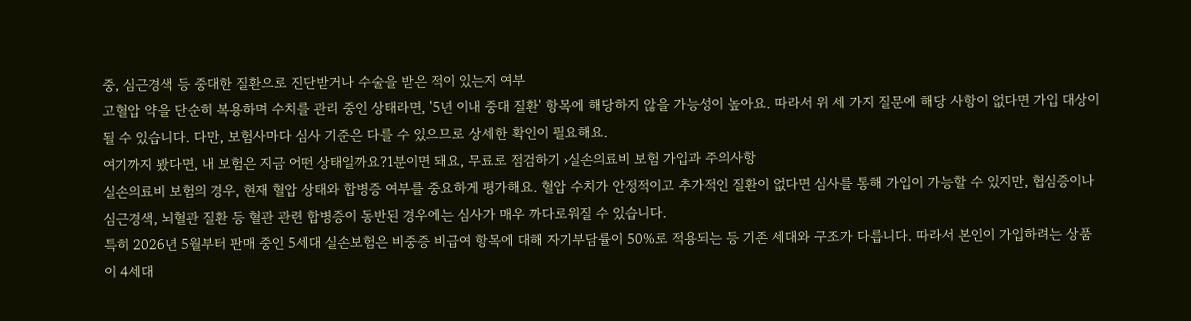중, 심근경색 등 중대한 질환으로 진단받거나 수술을 받은 적이 있는지 여부
고혈압 약을 단순히 복용하며 수치를 관리 중인 상태라면, '5년 이내 중대 질환' 항목에 해당하지 않을 가능성이 높아요. 따라서 위 세 가지 질문에 해당 사항이 없다면 가입 대상이 될 수 있습니다. 다만, 보험사마다 심사 기준은 다를 수 있으므로 상세한 확인이 필요해요.
여기까지 봤다면, 내 보험은 지금 어떤 상태일까요?1분이면 돼요, 무료로 점검하기 ›실손의료비 보험 가입과 주의사항
실손의료비 보험의 경우, 현재 혈압 상태와 합병증 여부를 중요하게 평가해요. 혈압 수치가 안정적이고 추가적인 질환이 없다면 심사를 통해 가입이 가능할 수 있지만, 협심증이나 심근경색, 뇌혈관 질환 등 혈관 관련 합병증이 동반된 경우에는 심사가 매우 까다로워질 수 있습니다.
특히 2026년 5월부터 판매 중인 5세대 실손보험은 비중증 비급여 항목에 대해 자기부담률이 50%로 적용되는 등 기존 세대와 구조가 다릅니다. 따라서 본인이 가입하려는 상품이 4세대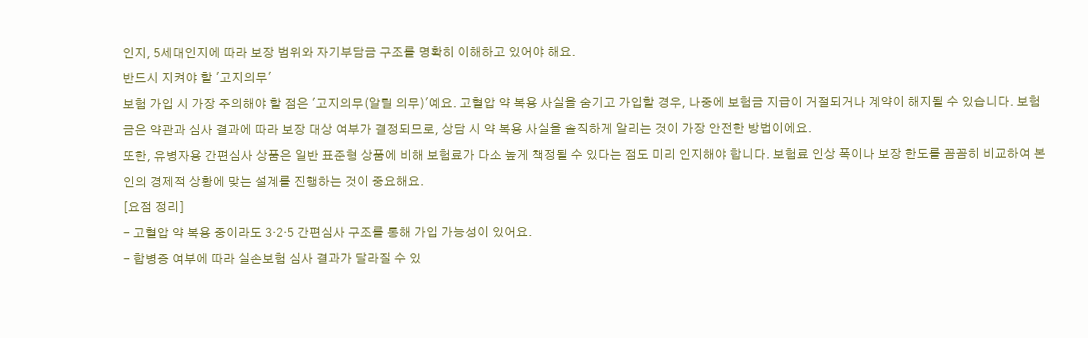인지, 5세대인지에 따라 보장 범위와 자기부담금 구조를 명확히 이해하고 있어야 해요.
반드시 지켜야 할 '고지의무'
보험 가입 시 가장 주의해야 할 점은 '고지의무(알릴 의무)'예요. 고혈압 약 복용 사실을 숨기고 가입할 경우, 나중에 보험금 지급이 거절되거나 계약이 해지될 수 있습니다. 보험금은 약관과 심사 결과에 따라 보장 대상 여부가 결정되므로, 상담 시 약 복용 사실을 솔직하게 알리는 것이 가장 안전한 방법이에요.
또한, 유병자용 간편심사 상품은 일반 표준형 상품에 비해 보험료가 다소 높게 책정될 수 있다는 점도 미리 인지해야 합니다. 보험료 인상 폭이나 보장 한도를 꼼꼼히 비교하여 본인의 경제적 상황에 맞는 설계를 진행하는 것이 중요해요.
[요점 정리]
- 고혈압 약 복용 중이라도 3·2·5 간편심사 구조를 통해 가입 가능성이 있어요.
- 합병증 여부에 따라 실손보험 심사 결과가 달라질 수 있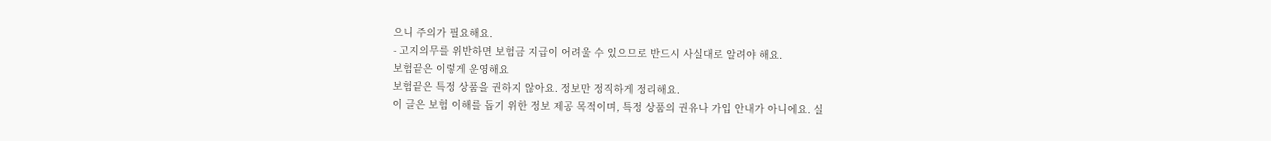으니 주의가 필요해요.
- 고지의무를 위반하면 보험금 지급이 어려울 수 있으므로 반드시 사실대로 알려야 해요.
보험끝은 이렇게 운영해요
보험끝은 특정 상품을 권하지 않아요. 정보만 정직하게 정리해요.
이 글은 보험 이해를 돕기 위한 정보 제공 목적이며, 특정 상품의 권유나 가입 안내가 아니에요. 실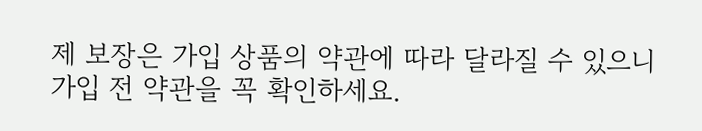제 보장은 가입 상품의 약관에 따라 달라질 수 있으니 가입 전 약관을 꼭 확인하세요.